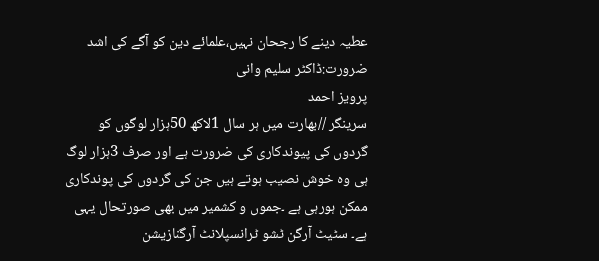عطیہ دینے کا رجحان نہیں،علمائے دین کو آگے کی اشد ضرورت:ڈاکٹر سلیم وانی
پرویز احمد
سرینگر //بھارت میں ہر سال 1لاکھ 50ہزار لوگوں کو گردوں کی پیوندکاری کی ضرورت ہے اور صرف 3ہزار لوگ ہی وہ خوش نصیب ہوتے ہیں جن کی گردوں کی پوندکاری ممکن ہورہی ہے ۔جموں و کشمیر میں بھی صورتحال یہی ہے۔ سٹیٹ آرگن ٹشو ٹرانسپلانٹ آرگنازیشن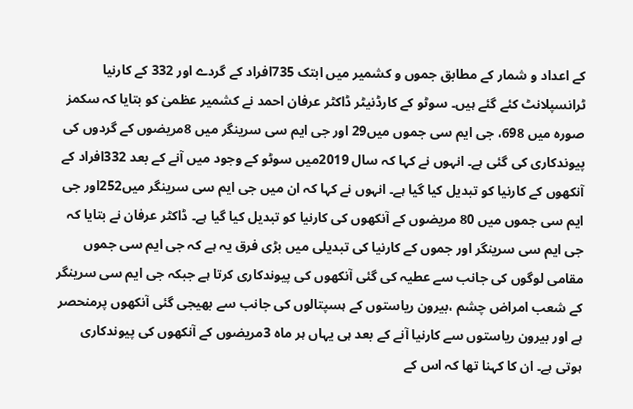کے اعداد و شمار کے مطابق جموں و کشمیر میں ابتک 735افراد کے گردے اور 332 کے کارنیا ٹرانسپلانٹ کئے گئے ہیں۔ سوٹو کے کارڈنیٹر ڈاکٹر عرفان احمد نے کشمیر عظمیٰ کو بتایا کہ سکمز صورہ میں 698، جی ایم سی جموں میں29 اور جی ایم سی سرینگر میں 8مریضوں کے گردوں کی پیوندکاری کی گئی ہے۔ انہوں نے کہا کہ سال 2019میں سوٹو کے وجود میں آنے کے بعد 332افراد کے آنکھوں کے کارنیا کو تبدیل کیا گیا ہے۔ انہوں نے کہا کہ ان میں جی ایم سی سرینگر میں252اور جی ایم سی جموں میں 80 مریضوں کے آنکھوں کی کارنیا کو تبدیل کیا گیا ہے۔ ڈاکٹر عرفان نے بتایا کہ جی ایم سی سرینگر اور جموں کے کارنیا کی تبدیلی میں بڑی فرق یہ ہے کہ جی ایم سی جموں مقامی لوگوں کی جانب سے عطیہ کی گئی آنکھوں کی پیوندکاری کرتا ہے جبکہ جی ایم سی سرینگر کے شعب امراض چشم ،بیرون ریاستوں کے ہسپتالوں کی جانب سے بھیجی گئی آنکھوں پرمنحصر ہے اور بیرون ریاستوں سے کارنیا آنے کے بعد ہی یہاں ہر ماہ 3مریضوں کے آنکھوں کی پیوندکاری ہوتی ہے۔ ان کا کہنا تھا کہ اس کے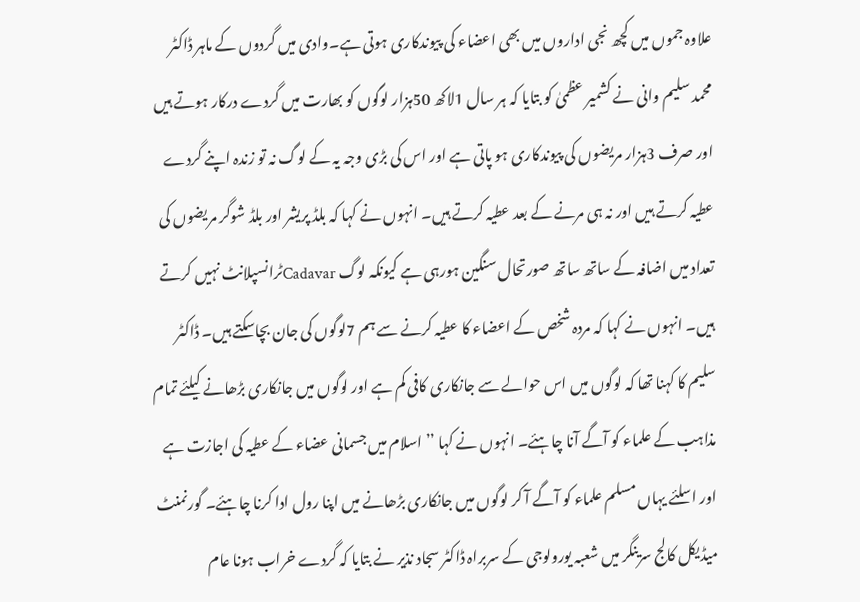علاوہ جموں میں کچھ نجی اداروں میں بھی اعضاء کی پیوندکاری ہوتی ہے۔وادی میں گردوں کے ماہر ڈاکٹر محمد سلیم وانی نے کشمیر عظمیٰ کو بتایا کہ ہر سال 1لاکھ 50ہزار لوگوں کو بھارت میں گردے درکار ہوتے ہیں اور صرف 3ہزار مریضوں کی پیوندکاری ہو پاتی ہے اور اس کی بڑی وجہ یہ کے لوگ نہ تو زندہ اپنے گردے عطیہ کرتے ہیں اور نہ ہی مرنے کے بعد عطیہ کرتے ہیں۔ انہوں نے کہا کہ بلڈ پریشر اور بلڈ شوگر مریضوں کی تعداد میں اضافہ کے ساتھ ساتھ صورتحال سنگین ہورہی ہے کیونکہ لوگ Cadavarٹرانسپلانٹ نہیں کرتے ہیں۔ انہوں نے کہا کہ مردہ شخص کے اعضاء کا عطیہ کرنے سے ہم 7لوگوں کی جان بچاسکتے ہیں۔ ڈاکٹر سلیم کا کہنا تھا کہ لوگوں میں اس حوالے سے جانکاری کافی کم ہے اور لوگوں میں جانکاری بڑھانے کیلئے تمام مذاہب کے علماء کو آگے آنا چاہئے۔ انہوں نے کہا ’’ اسلام میں جسمانی عضاء کے عطیہ کی اجازت ہے اور اسلئے یہاں مسلم علماء کو آگے آ کر لوگوں میں جانکاری بڑھانے میں اپنا رول ادا کرنا چاہئے۔ گورنمنٹ میڈیکل کالج سرینگر میں شعبہ یورولوجی کے سربراہ ڈاکٹر سجاد نذیر نے بتایا کہ گردے خراب ہونا عام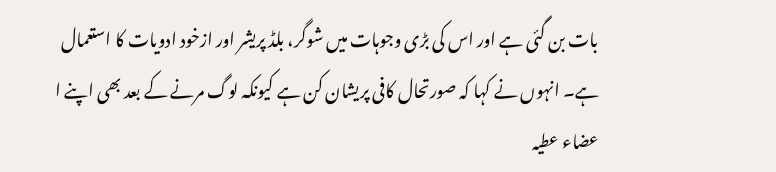بات بن گئی ہے اور اس کی بڑی وجوہات میں شوگر، بلڈ پریشر اور ازخود ادویات کا استعمال ہے۔ انہوں نے کہا کہ صورتحال کافی پریشان کن ہے کیونکہ لوگ مرنے کے بعد بھی اپنے ا عضاء عطیہ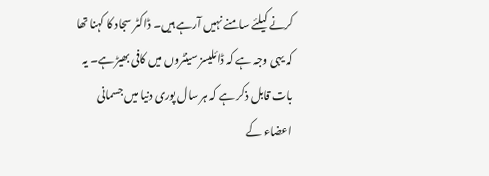کرنے کیلئے سامنے نہیں آرہے ہیں۔ ڈاکٹر سجاد کا کہنا تھا کہ یہی وجہ ہے کہ ڈائلیسز سینٹروں میں کافی بھیڑ ہے۔ یہ بات قابل ذکر ہے کہ ہر سال پوری دنیا میں جسمانی اعضاء کے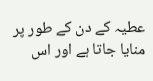عطیہ کے دن کے طور پر منایا جاتا ہے اور اس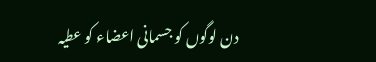دن لوگوں کو جسمانی اعضاء کو عطیہ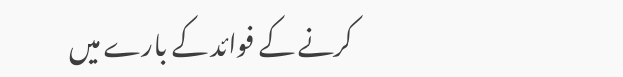کرنے کے فوائد کے بارے میں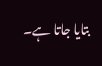بتایا جاتا ہے۔